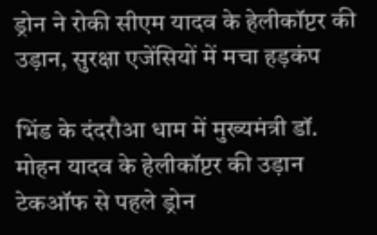ड्रोन ने रोकी सीएम यादव के हेलीकॉप्टर की उड़ान, सुरक्षा एजेंसियों में मचा हड़कंप

भिंड के दंदरौआ धाम में मुख्यमंत्री डॉ. मोहन यादव के हेलीकॉप्टर की उड़ान टेकऑफ से पहले ड्रोन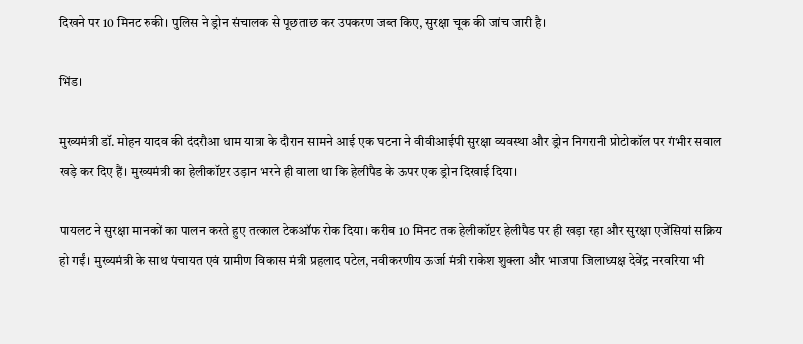दिखने पर 10 मिनट रुकी। पुलिस ने ड्रोन संचालक से पूछताछ कर उपकरण जब्त किए, सुरक्षा चूक की जांच जारी है।

भिंड।

मुख्यमंत्री डॉ. मोहन यादव की दंदरौआ धाम यात्रा के दौरान सामने आई एक घटना ने वीवीआईपी सुरक्षा व्यवस्था और ड्रोन निगरानी प्रोटोकॉल पर गंभीर सवाल खड़े कर दिए हैं। मुख्यमंत्री का हेलीकॉप्टर उड़ान भरने ही वाला था कि हेलीपैड के ऊपर एक ड्रोन दिखाई दिया।

पायलट ने सुरक्षा मानकों का पालन करते हुए तत्काल टेकऑफ रोक दिया। करीब 10 मिनट तक हेलीकॉप्टर हेलीपैड पर ही खड़ा रहा और सुरक्षा एजेंसियां सक्रिय हो गईं। मुख्यमंत्री के साथ पंचायत एवं ग्रामीण विकास मंत्री प्रहलाद पटेल, नवीकरणीय ऊर्जा मंत्री राकेश शुक्ला और भाजपा जिलाध्यक्ष देवेंद्र नरवरिया भी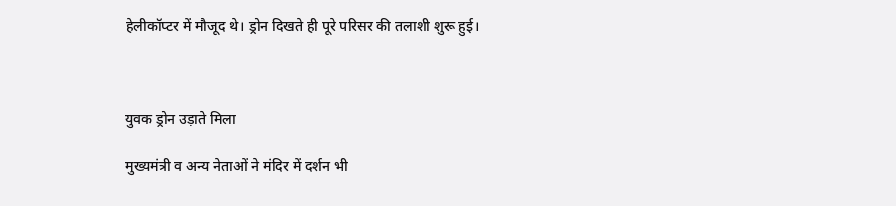हेलीकॉप्टर में मौजूद थे। ड्रोन दिखते ही पूरे परिसर की तलाशी शुरू हुई।



युवक ड्रोन उड़ाते मिला

मुख्यमंत्री व अन्य नेताओं ने मंदिर में दर्शन भी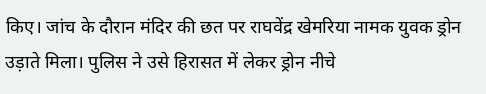किए। जांच के दौरान मंदिर की छत पर राघवेंद्र खेमरिया नामक युवक ड्रोन उड़ाते मिला। पुलिस ने उसे हिरासत में लेकर ड्रोन नीचे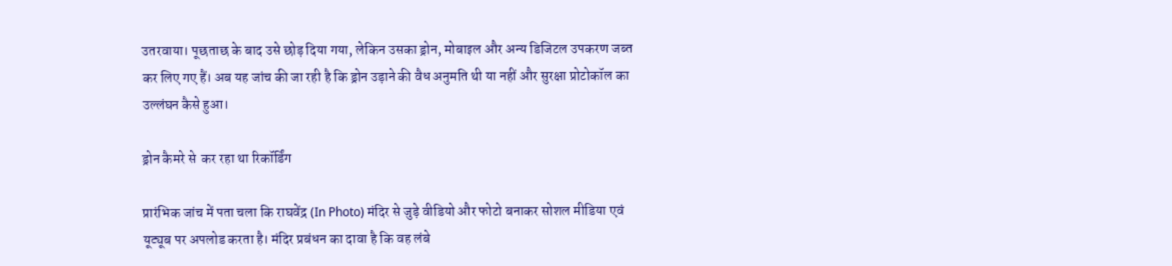उतरवाया। पूछताछ के बाद उसे छोड़ दिया गया, लेकिन उसका ड्रोन, मोबाइल और अन्य डिजिटल उपकरण जब्त कर लिए गए हैं। अब यह जांच की जा रही है कि ड्रोन उड़ाने की वैध अनुमति थी या नहीं और सुरक्षा प्रोटोकॉल का उल्लंघन कैसे हुआ।

ड्रोन कैमरे से  कर रहा था रिकॉर्डिंग

प्रारंभिक जांच में पता चला कि राघवेंद्र (In Photo) मंदिर से जुड़े वीडियो और फोटो बनाकर सोशल मीडिया एवं यूट्यूब पर अपलोड करता है। मंदिर प्रबंधन का दावा है कि वह लंबे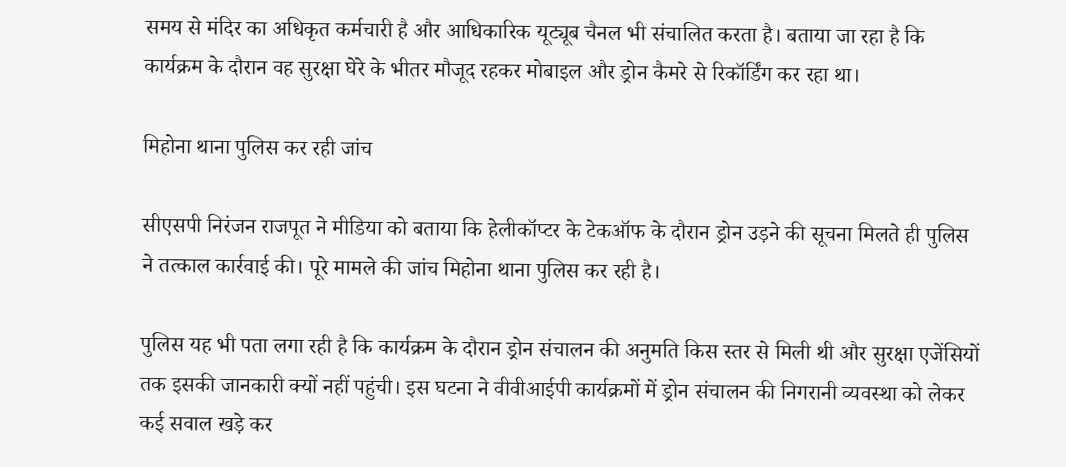समय से मंदिर का अधिकृत कर्मचारी है और आधिकारिक यूट्यूब चैनल भी संचालित करता है। बताया जा रहा है कि कार्यक्रम के दौरान वह सुरक्षा घेरे के भीतर मौजूद रहकर मोबाइल और ड्रोन कैमरे से रिकॉर्डिंग कर रहा था।

मिहोना थाना पुलिस कर रही जांच

सीएसपी निरंजन राजपूत ने मीडिया को बताया कि हेलीकॉप्टर के टेकऑफ के दौरान ड्रोन उड़ने की सूचना मिलते ही पुलिस ने तत्काल कार्रवाई की। पूरे मामले की जांच मिहोना थाना पुलिस कर रही है।

पुलिस यह भी पता लगा रही है कि कार्यक्रम के दौरान ड्रोन संचालन की अनुमति किस स्तर से मिली थी और सुरक्षा एजेंसियों तक इसकी जानकारी क्यों नहीं पहुंची। इस घटना ने वीवीआईपी कार्यक्रमों में ड्रोन संचालन की निगरानी व्यवस्था को लेकर कई सवाल खड़े कर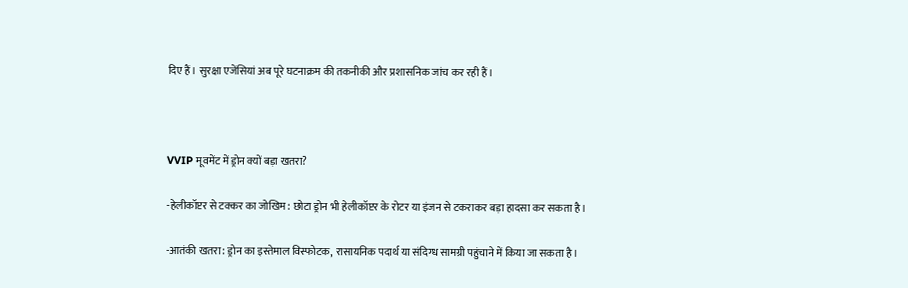दिए हैं। सुरक्षा एजेंसियां अब पूरे घटनाक्रम की तकनीकी और प्रशासनिक जांच कर रही हैं।



VVIP मूवमेंट में ड्रोन क्यों बड़ा खतरा?

-हेलीकॉप्टर से टक्कर का जोखिम: छोटा ड्रोन भी हेलीकॉप्टर के रोटर या इंजन से टकराकर बड़ा हादसा कर सकता है।

-आतंकी खतरा: ड्रोन का इस्तेमाल विस्फोटक, रासायनिक पदार्थ या संदिग्ध सामग्री पहुंचाने में किया जा सकता है।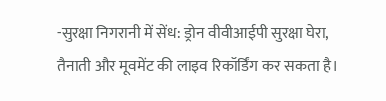-सुरक्षा निगरानी में सेंध: ड्रोन वीवीआईपी सुरक्षा घेरा, तैनाती और मूवमेंट की लाइव रिकॉर्डिंग कर सकता है।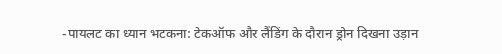-पायलट का ध्यान भटकना: टेकऑफ और लैंडिंग के दौरान ड्रोन दिखना उड़ान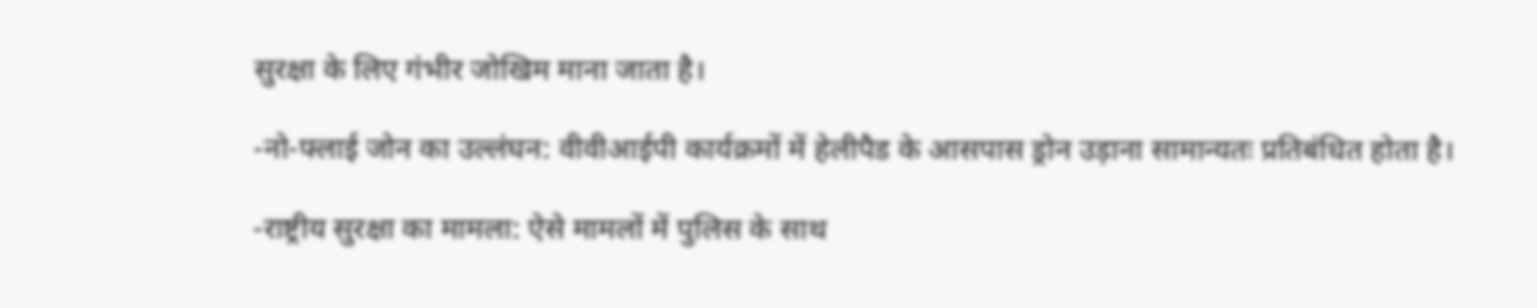सुरक्षा के लिए गंभीर जोखिम माना जाता है।

-नो-फ्लाई जोन का उल्लंघन: वीवीआईपी कार्यक्रमों में हेलीपैड के आसपास ड्रोन उड़ाना सामान्यतः प्रतिबंधित होता है।

-राष्ट्रीय सुरक्षा का मामला: ऐसे मामलों में पुलिस के साथ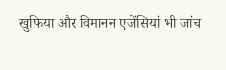खुफिया और विमानन एजेंसियां भी जांच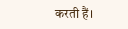करती हैं।